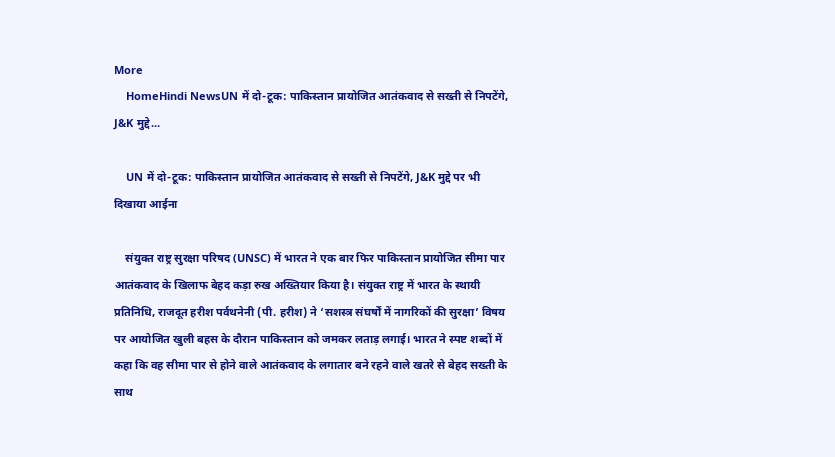More
    HomeHindi NewsUN में दो-टूक: पाकिस्तान प्रायोजित आतंकवाद से सख्ती से निपटेंगे, J&K मुद्दे...

    UN में दो-टूक: पाकिस्तान प्रायोजित आतंकवाद से सख्ती से निपटेंगे, J&K मुद्दे पर भी दिखाया आईना

    संयुक्त राष्ट्र सुरक्षा परिषद (UNSC) में भारत ने एक बार फिर पाकिस्तान प्रायोजित सीमा पार आतंकवाद के खिलाफ बेहद कड़ा रुख अख्तियार किया है। संयुक्त राष्ट्र में भारत के स्थायी प्रतिनिधि, राजदूत हरीश पर्वथनेनी (पी. हरीश) ने ‘सशस्त्र संघर्षों में नागरिकों की सुरक्षा’ विषय पर आयोजित खुली बहस के दौरान पाकिस्तान को जमकर लताड़ लगाई। भारत ने स्पष्ट शब्दों में कहा कि वह सीमा पार से होने वाले आतंकवाद के लगातार बने रहने वाले खतरे से बेहद सख्ती के साथ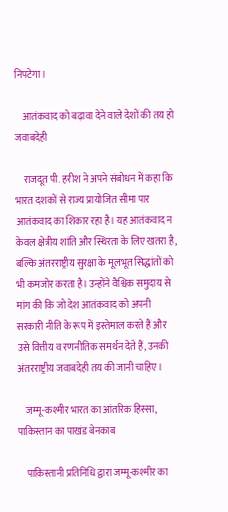निपटेगा।

    आतंकवाद को बढ़ावा देने वाले देशों की तय हो जवाबदेही

    राजदूत पी. हरीश ने अपने संबोधन में कहा कि भारत दशकों से राज्य प्रायोजित सीमा पार आतंकवाद का शिकार रहा है। यह आतंकवाद न केवल क्षेत्रीय शांति और स्थिरता के लिए खतरा है, बल्कि अंतरराष्ट्रीय सुरक्षा के मूलभूत सिद्धांतों को भी कमजोर करता है। उन्होंने वैश्विक समुदाय से मांग की कि जो देश आतंकवाद को अपनी सरकारी नीति के रूप में इस्तेमाल करते हैं और उसे वित्तीय व रणनीतिक समर्थन देते हैं, उनकी अंतरराष्ट्रीय जवाबदेही तय की जानी चाहिए।

    जम्मू-कश्मीर भारत का आंतरिक हिस्सा, पाकिस्तान का पाखंड बेनकाब

    पाकिस्तानी प्रतिनिधि द्वारा जम्मू-कश्मीर का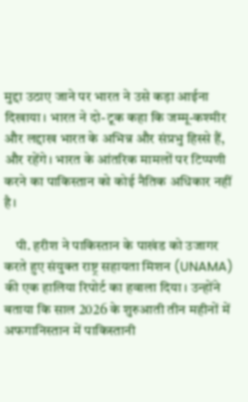मुद्दा उठाए जाने पर भारत ने उसे कड़ा आईना दिखाया। भारत ने दो-टूक कहा कि जम्मू-कश्मीर और लद्दाख भारत के अभिन्न और संप्रभु हिस्से हैं, और रहेंगे। भारत के आंतरिक मामलों पर टिप्पणी करने का पाकिस्तान को कोई नैतिक अधिकार नहीं है।

    पी. हरीश ने पाकिस्तान के पाखंड को उजागर करते हुए संयुक्त राष्ट्र सहायता मिशन (UNAMA) की एक हालिया रिपोर्ट का हवाला दिया। उन्होंने बताया कि साल 2026 के शुरुआती तीन महीनों में अफगानिस्तान में पाकिस्तानी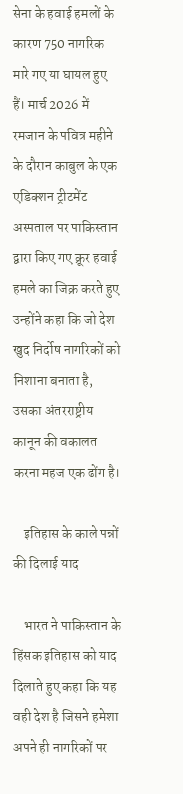सेना के हवाई हमलों के कारण 750 नागरिक मारे गए या घायल हुए हैं। मार्च 2026 में रमजान के पवित्र महीने के दौरान काबुल के एक एडिक्शन ट्रीटमेंट अस्पताल पर पाकिस्तान द्वारा किए गए क्रूर हवाई हमले का जिक्र करते हुए उन्होंने कहा कि जो देश खुद निर्दोष नागरिकों को निशाना बनाता है, उसका अंतरराष्ट्रीय कानून की वकालत करना महज एक ढोंग है।

    इतिहास के काले पन्नों की दिलाई याद

    भारत ने पाकिस्तान के हिंसक इतिहास को याद दिलाते हुए कहा कि यह वही देश है जिसने हमेशा अपने ही नागरिकों पर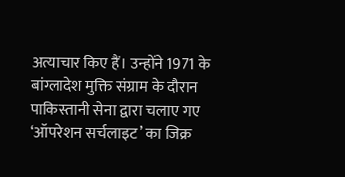अत्याचार किए हैं। उन्होंने 1971 के बांग्लादेश मुक्ति संग्राम के दौरान पाकिस्तानी सेना द्वारा चलाए गए ‘ऑपरेशन सर्चलाइट’ का जिक्र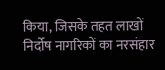किया, जिसके तहत लाखों निर्दोष नागरिकों का नरसंहार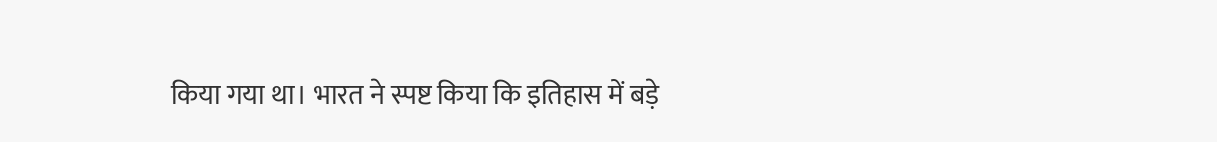किया गया था। भारत ने स्पष्ट किया कि इतिहास में बड़े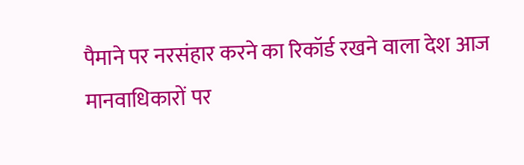पैमाने पर नरसंहार करने का रिकॉर्ड रखने वाला देश आज मानवाधिकारों पर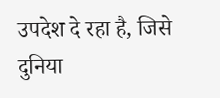उपदेश दे रहा है, जिसे दुनिया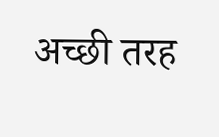अच्छी तरह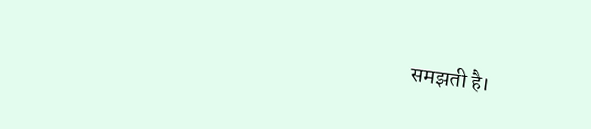समझती है।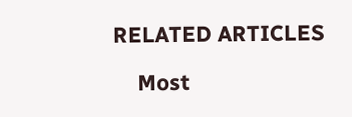RELATED ARTICLES

    Most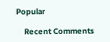Popular

    Recent Comments